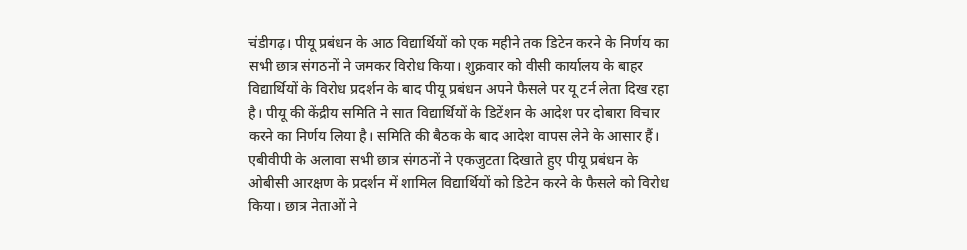चंडीगढ़। पीयू प्रबंधन के आठ विद्यार्थियों को एक महीने तक डिटेन करने के निर्णय का सभी छात्र संगठनों ने जमकर विरोध किया। शुक्रवार को वीसी कार्यालय के बाहर विद्यार्थियों के विरोध प्रदर्शन के बाद पीयू प्रबंधन अपने फैसले पर यू टर्न लेता दिख रहा है। पीयू की केंद्रीय समिति ने सात विद्यार्थियों के डिटेंशन के आदेश पर दोबारा विचार करने का निर्णय लिया है। समिति की बैठक के बाद आदेश वापस लेने के आसार हैं। एबीवीपी के अलावा सभी छात्र संगठनों ने एकजुटता दिखाते हुए पीयू प्रबंधन के ओबीसी आरक्षण के प्रदर्शन में शामिल विद्यार्थियों को डिटेन करने के फैसले को विरोध किया। छात्र नेताओं ने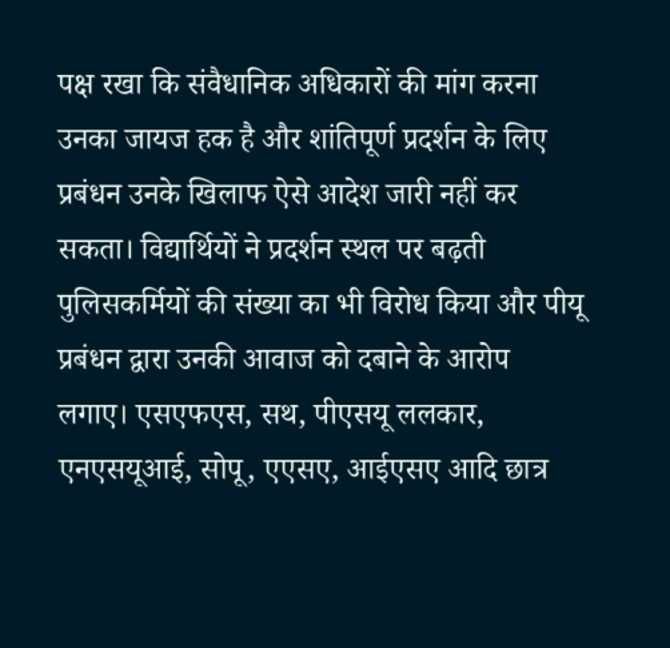पक्ष रखा कि संवैधानिक अधिकारों की मांग करना उनका जायज हक है और शांतिपूर्ण प्रदर्शन के लिए प्रबंधन उनके खिलाफ ऐसे आदेश जारी नहीं कर सकता। विद्यार्थियों ने प्रदर्शन स्थल पर बढ़ती पुलिसकर्मियों की संख्या का भी विरोध किया और पीयू प्रबंधन द्वारा उनकी आवाज को दबाने के आरोप लगाए। एसएफएस, सथ, पीएसयू ललकार, एनएसयूआई, सोपू, एएसए, आईएसए आदि छात्र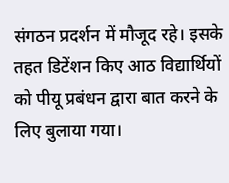संगठन प्रदर्शन में मौजूद रहे। इसके तहत डिटेंशन किए आठ विद्यार्थियों को पीयू प्रबंधन द्वारा बात करने के लिए बुलाया गया।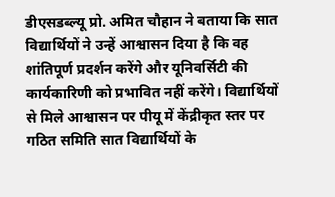डीएसडब्ल्यू प्रो. अमित चौहान ने बताया कि सात विद्यार्थियों ने उन्हें आश्वासन दिया है कि वह शांतिपूर्ण प्रदर्शन करेंगे और यूनिवर्सिटी की कार्यकारिणी को प्रभावित नहीं करेंगे। विद्यार्थियों से मिले आश्वासन पर पीयू में केंद्रीकृत स्तर पर गठित समिति सात विद्यार्थियों के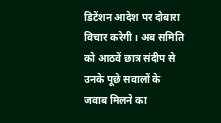डिटेंशन आदेश पर दोबारा विचार करेगी। अब समिति को आठवें छात्र संदीप से उनके पूछे सवालों के जवाब मिलने का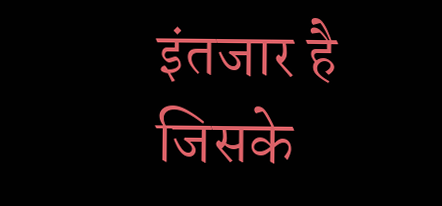इंतजार है जिसके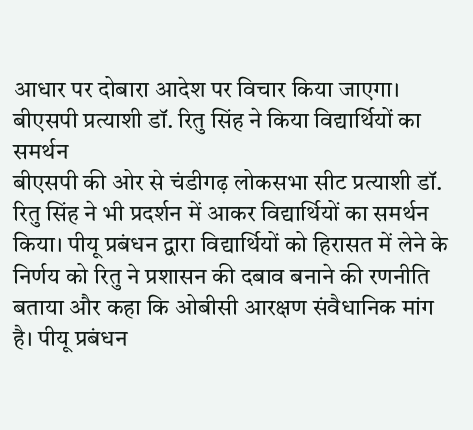आधार पर दोबारा आदेश पर विचार किया जाएगा।
बीएसपी प्रत्याशी डॉ. रितु सिंह ने किया विद्यार्थियों का समर्थन
बीएसपी की ओर से चंडीगढ़ लोकसभा सीट प्रत्याशी डॉ. रितु सिंह ने भी प्रदर्शन में आकर विद्यार्थियों का समर्थन किया। पीयू प्रबंधन द्वारा विद्यार्थियों को हिरासत में लेने के निर्णय को रितु ने प्रशासन की दबाव बनाने की रणनीति बताया और कहा कि ओबीसी आरक्षण संवैधानिक मांग है। पीयू प्रबंधन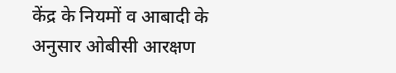केंद्र के नियमों व आबादी के अनुसार ओबीसी आरक्षण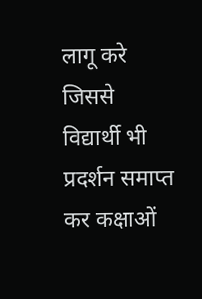लागू करे जिससे विद्यार्थी भी प्रदर्शन समाप्त कर कक्षाओं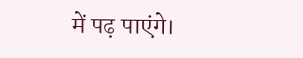में पढ़ पाएंगे।